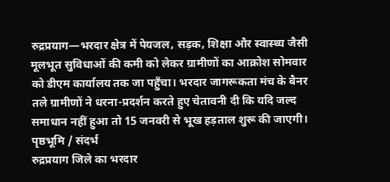रुद्रप्रयाग—भरदार क्षेत्र में पेयजल, सड़क, शिक्षा और स्वास्थ्य जैसी मूलभूत सुविधाओं की कमी को लेकर ग्रामीणों का आक्रोश सोमवार को डीएम कार्यालय तक जा पहुँचा। भरदार जागरूकता मंच के बैनर तले ग्रामीणों ने धरना-प्रदर्शन करते हुए चेतावनी दी कि यदि जल्द समाधान नहीं हुआ तो 15 जनवरी से भूख हड़ताल शुरू की जाएगी।
पृष्ठभूमि / संदर्भ
रुद्रप्रयाग जिले का भरदार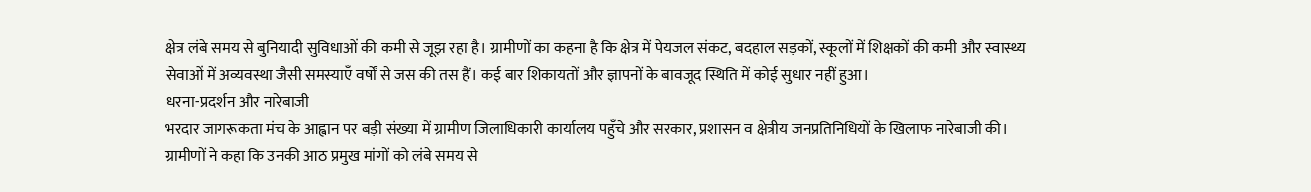क्षेत्र लंबे समय से बुनियादी सुविधाओं की कमी से जूझ रहा है। ग्रामीणों का कहना है कि क्षेत्र में पेयजल संकट, बदहाल सड़कों, स्कूलों में शिक्षकों की कमी और स्वास्थ्य सेवाओं में अव्यवस्था जैसी समस्याएँ वर्षों से जस की तस हैं। कई बार शिकायतों और ज्ञापनों के बावजूद स्थिति में कोई सुधार नहीं हुआ।
धरना-प्रदर्शन और नारेबाजी
भरदार जागरूकता मंच के आह्वान पर बड़ी संख्या में ग्रामीण जिलाधिकारी कार्यालय पहुँचे और सरकार, प्रशासन व क्षेत्रीय जनप्रतिनिधियों के खिलाफ नारेबाजी की। ग्रामीणों ने कहा कि उनकी आठ प्रमुख मांगों को लंबे समय से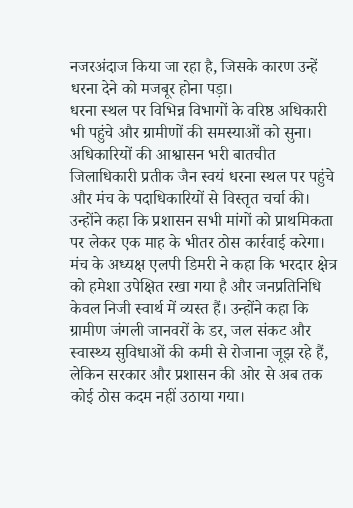नजरअंदाज किया जा रहा है, जिसके कारण उन्हें धरना देने को मजबूर होना पड़ा।
धरना स्थल पर विभिन्न विभागों के वरिष्ठ अधिकारी भी पहुंचे और ग्रामीणों की समस्याओं को सुना।
अधिकारियों की आश्वासन भरी बातचीत
जिलाधिकारी प्रतीक जैन स्वयं धरना स्थल पर पहुंचे और मंच के पदाधिकारियों से विस्तृत चर्चा की। उन्होंने कहा कि प्रशासन सभी मांगों को प्राथमिकता पर लेकर एक माह के भीतर ठोस कार्रवाई करेगा।
मंच के अध्यक्ष एलपी डिमरी ने कहा कि भरदार क्षेत्र को हमेशा उपेक्षित रखा गया है और जनप्रतिनिधि केवल निजी स्वार्थ में व्यस्त हैं। उन्होंने कहा कि ग्रामीण जंगली जानवरों के डर, जल संकट और स्वास्थ्य सुविधाओं की कमी से रोजाना जूझ रहे हैं, लेकिन सरकार और प्रशासन की ओर से अब तक कोई ठोस कदम नहीं उठाया गया।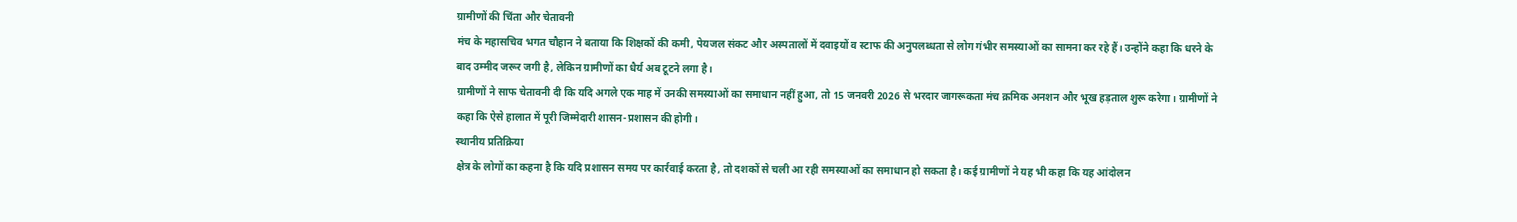ग्रामीणों की चिंता और चेतावनी
मंच के महासचिव भगत चौहान ने बताया कि शिक्षकों की कमी, पेयजल संकट और अस्पतालों में दवाइयों व स्टाफ की अनुपलब्धता से लोग गंभीर समस्याओं का सामना कर रहे हैं। उन्होंने कहा कि धरने के बाद उम्मीद जरूर जगी है, लेकिन ग्रामीणों का धैर्य अब टूटने लगा है।
ग्रामीणों ने साफ चेतावनी दी कि यदि अगले एक माह में उनकी समस्याओं का समाधान नहीं हुआ, तो 15 जनवरी 2026 से भरदार जागरूकता मंच क्रमिक अनशन और भूख हड़ताल शुरू करेगा। ग्रामीणों ने कहा कि ऐसे हालात में पूरी जिम्मेदारी शासन-प्रशासन की होगी।
स्थानीय प्रतिक्रिया
क्षेत्र के लोगों का कहना है कि यदि प्रशासन समय पर कार्रवाई करता है, तो दशकों से चली आ रही समस्याओं का समाधान हो सकता है। कई ग्रामीणों ने यह भी कहा कि यह आंदोलन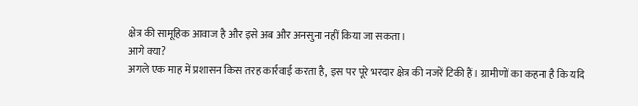क्षेत्र की सामूहिक आवाज है और इसे अब और अनसुना नहीं किया जा सकता।
आगे क्या?
अगले एक माह में प्रशासन किस तरह कार्रवाई करता है, इस पर पूरे भरदार क्षेत्र की नजरें टिकी हैं। ग्रामीणों का कहना है कि यदि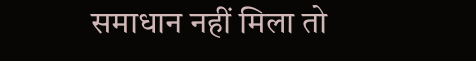समाधान नहीं मिला तो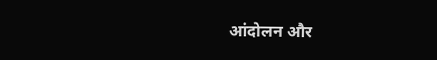आंदोलन और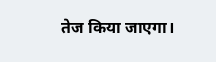तेज किया जाएगा।